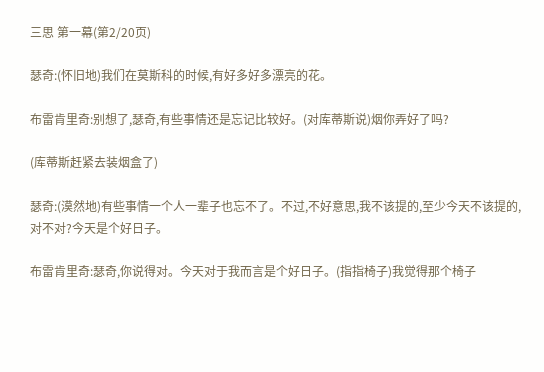三思 第一幕(第2/20页)

瑟奇:(怀旧地)我们在莫斯科的时候,有好多好多漂亮的花。

布雷肯里奇:别想了,瑟奇,有些事情还是忘记比较好。(对库蒂斯说)烟你弄好了吗?

(库蒂斯赶紧去装烟盒了)

瑟奇:(漠然地)有些事情一个人一辈子也忘不了。不过,不好意思,我不该提的,至少今天不该提的,对不对?今天是个好日子。

布雷肯里奇:瑟奇,你说得对。今天对于我而言是个好日子。(指指椅子)我觉得那个椅子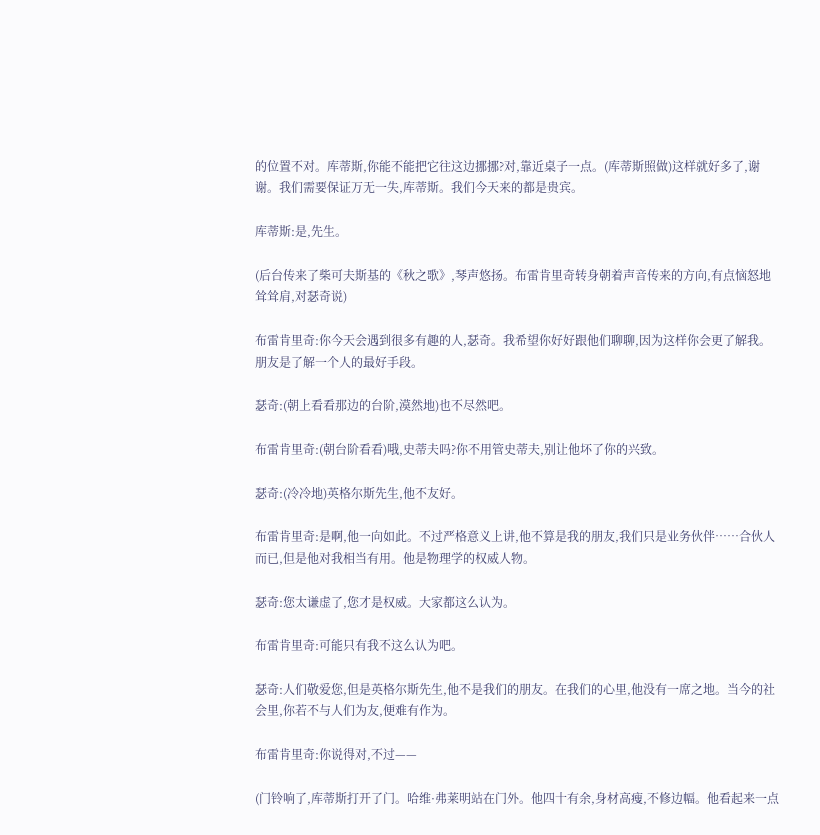的位置不对。库蒂斯,你能不能把它往这边挪挪?对,靠近桌子一点。(库蒂斯照做)这样就好多了,谢谢。我们需要保证万无一失,库蒂斯。我们今天来的都是贵宾。

库蒂斯:是,先生。

(后台传来了柴可夫斯基的《秋之歌》,琴声悠扬。布雷肯里奇转身朝着声音传来的方向,有点恼怒地耸耸肩,对瑟奇说)

布雷肯里奇:你今天会遇到很多有趣的人,瑟奇。我希望你好好跟他们聊聊,因为这样你会更了解我。朋友是了解一个人的最好手段。

瑟奇:(朝上看看那边的台阶,漠然地)也不尽然吧。

布雷肯里奇:(朝台阶看看)哦,史蒂夫吗?你不用管史蒂夫,别让他坏了你的兴致。

瑟奇:(冷冷地)英格尔斯先生,他不友好。

布雷肯里奇:是啊,他一向如此。不过严格意义上讲,他不算是我的朋友,我们只是业务伙伴……合伙人而已,但是他对我相当有用。他是物理学的权威人物。

瑟奇:您太谦虚了,您才是权威。大家都这么认为。

布雷肯里奇:可能只有我不这么认为吧。

瑟奇:人们敬爱您,但是英格尔斯先生,他不是我们的朋友。在我们的心里,他没有一席之地。当今的社会里,你若不与人们为友,便难有作为。

布雷肯里奇:你说得对,不过——

(门铃响了,库蒂斯打开了门。哈维·弗莱明站在门外。他四十有余,身材高瘦,不修边幅。他看起来一点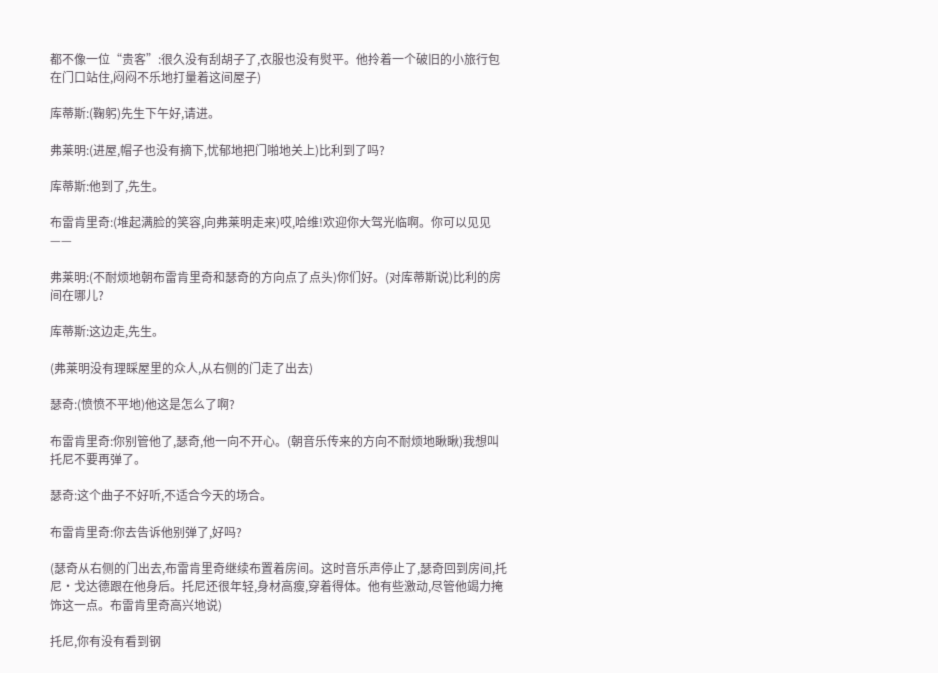都不像一位“贵客”:很久没有刮胡子了,衣服也没有熨平。他拎着一个破旧的小旅行包在门口站住,闷闷不乐地打量着这间屋子)

库蒂斯:(鞠躬)先生下午好,请进。

弗莱明:(进屋,帽子也没有摘下,忧郁地把门啪地关上)比利到了吗?

库蒂斯:他到了,先生。

布雷肯里奇:(堆起满脸的笑容,向弗莱明走来)哎,哈维!欢迎你大驾光临啊。你可以见见——

弗莱明:(不耐烦地朝布雷肯里奇和瑟奇的方向点了点头)你们好。(对库蒂斯说)比利的房间在哪儿?

库蒂斯:这边走,先生。

(弗莱明没有理睬屋里的众人,从右侧的门走了出去)

瑟奇:(愤愤不平地)他这是怎么了啊?

布雷肯里奇:你别管他了,瑟奇,他一向不开心。(朝音乐传来的方向不耐烦地瞅瞅)我想叫托尼不要再弹了。

瑟奇:这个曲子不好听,不适合今天的场合。

布雷肯里奇:你去告诉他别弹了,好吗?

(瑟奇从右侧的门出去,布雷肯里奇继续布置着房间。这时音乐声停止了,瑟奇回到房间,托尼·戈达德跟在他身后。托尼还很年轻,身材高瘦,穿着得体。他有些激动,尽管他竭力掩饰这一点。布雷肯里奇高兴地说)

托尼,你有没有看到钢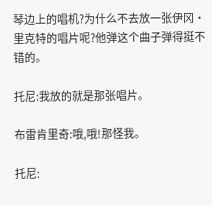琴边上的唱机?为什么不去放一张伊冈·里克特的唱片呢?他弹这个曲子弹得挺不错的。

托尼:我放的就是那张唱片。

布雷肯里奇:哦,哦!那怪我。

托尼: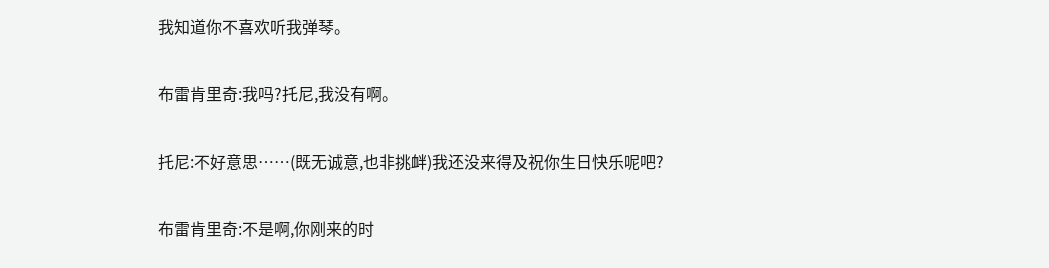我知道你不喜欢听我弹琴。

布雷肯里奇:我吗?托尼,我没有啊。

托尼:不好意思……(既无诚意,也非挑衅)我还没来得及祝你生日快乐呢吧?

布雷肯里奇:不是啊,你刚来的时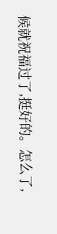候就祝福过了,挺好的。怎么了,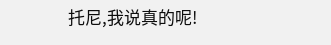托尼,我说真的呢!